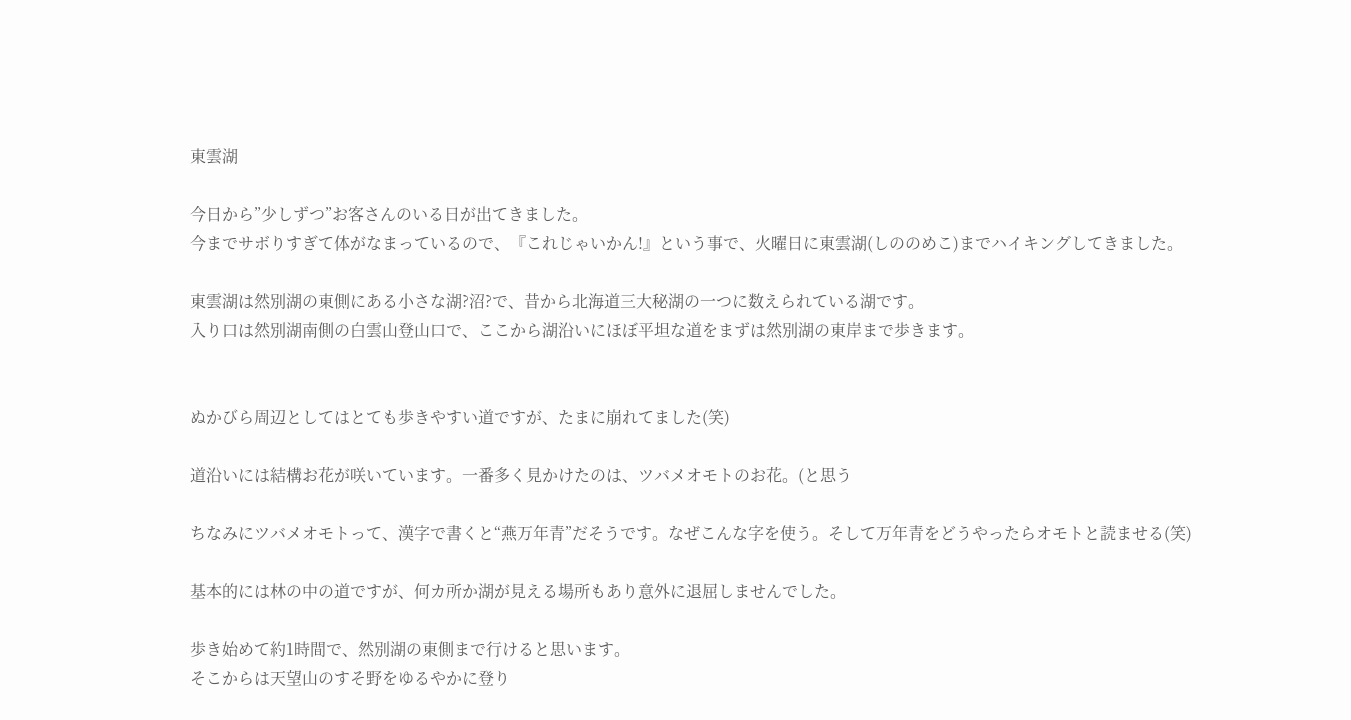東雲湖

今日から”少しずつ”お客さんのいる日が出てきました。
今までサボりすぎて体がなまっているので、『これじゃいかん!』という事で、火曜日に東雲湖(しののめこ)までハイキングしてきました。

東雲湖は然別湖の東側にある小さな湖?沼?で、昔から北海道三大秘湖の一つに数えられている湖です。
入り口は然別湖南側の白雲山登山口で、ここから湖沿いにほぼ平坦な道をまずは然別湖の東岸まで歩きます。


ぬかびら周辺としてはとても歩きやすい道ですが、たまに崩れてました(笑)

道沿いには結構お花が咲いています。一番多く見かけたのは、ツバメオモトのお花。(と思う

ちなみにツバメオモトって、漢字で書くと“燕万年青”だそうです。なぜこんな字を使う。そして万年青をどうやったらオモトと読ませる(笑)

基本的には林の中の道ですが、何カ所か湖が見える場所もあり意外に退屈しませんでした。

歩き始めて約1時間で、然別湖の東側まで行けると思います。
そこからは天望山のすそ野をゆるやかに登り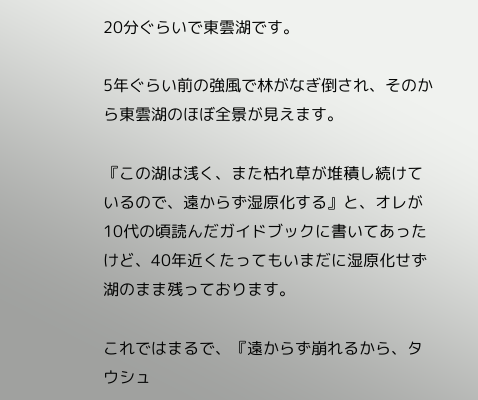20分ぐらいで東雲湖です。

5年ぐらい前の強風で林がなぎ倒され、そのから東雲湖のほぼ全景が見えます。

『この湖は浅く、また枯れ草が堆積し続けているので、遠からず湿原化する』と、オレが10代の頃読んだガイドブックに書いてあったけど、40年近くたってもいまだに湿原化せず湖のまま残っております。

これではまるで、『遠からず崩れるから、タウシュ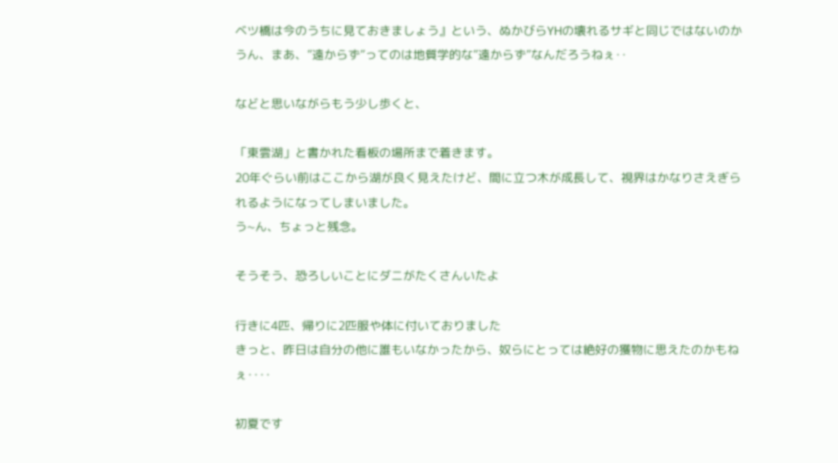ベツ橋は今のうちに見ておきましょう』という、ぬかびらYHの壊れるサギと同じではないのか
うん、まあ、”遠からず”ってのは地質学的な”遠からず”なんだろうねぇ‥

などと思いながらもう少し歩くと、

「東雲湖」と書かれた看板の場所まで着きます。
20年ぐらい前はここから湖が良く見えたけど、間に立つ木が成長して、視界はかなりさえぎられるようになってしまいました。
う~ん、ちょっと残念。

そうそう、恐ろしいことにダニがたくさんいたよ

行きに4匹、帰りに2匹服や体に付いておりました
きっと、昨日は自分の他に誰もいなかったから、奴らにとっては絶好の獲物に思えたのかもねぇ‥‥

初夏です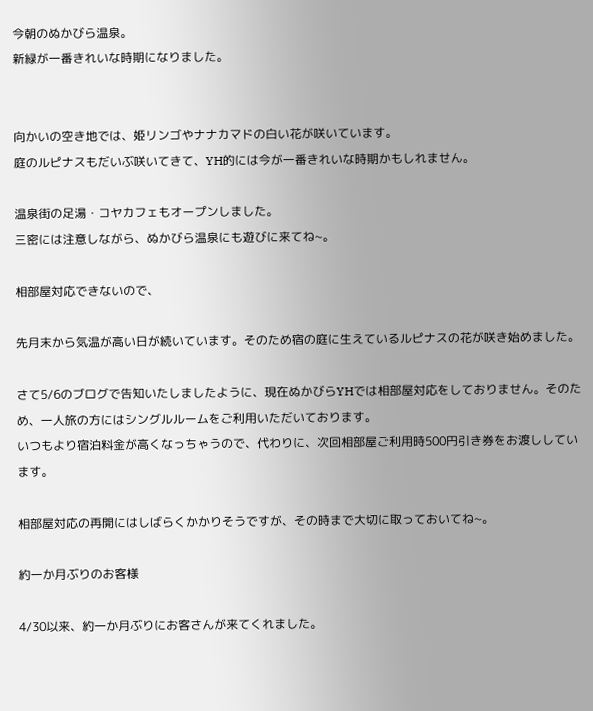今朝のぬかびら温泉。
新緑が一番きれいな時期になりました。


向かいの空き地では、姫リンゴやナナカマドの白い花が咲いています。
庭のルピナスもだいぶ咲いてきて、YH的には今が一番きれいな時期かもしれません。

温泉街の足湯・コヤカフェもオープンしました。
三密には注意しながら、ぬかびら温泉にも遊びに来てね~。

相部屋対応できないので、

先月末から気温が高い日が続いています。そのため宿の庭に生えているルピナスの花が咲き始めました。

さて5/6のブログで告知いたしましたように、現在ぬかびらYHでは相部屋対応をしておりません。そのため、一人旅の方にはシングルルームをご利用いただいております。
いつもより宿泊料金が高くなっちゃうので、代わりに、次回相部屋ご利用時500円引き券をお渡ししています。

相部屋対応の再開にはしばらくかかりそうですが、その時まで大切に取っておいてね~。

約一か月ぶりのお客様

4/30以来、約一か月ぶりにお客さんが来てくれました。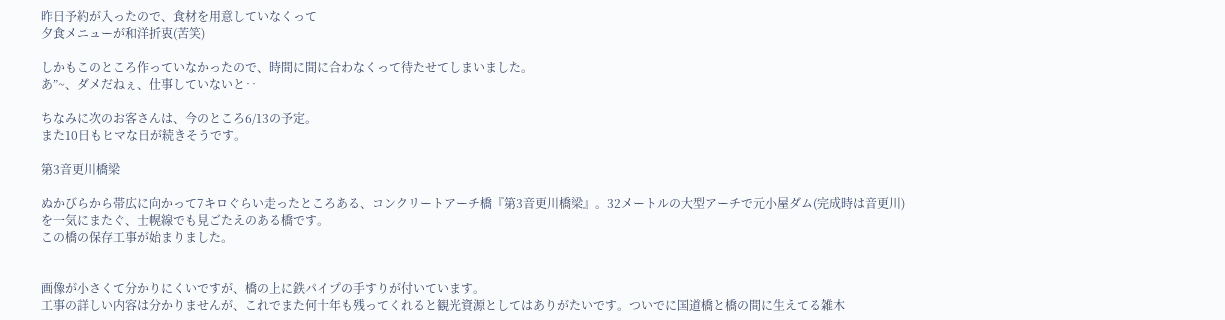昨日予約が入ったので、食材を用意していなくって
夕食メニューが和洋折衷(苦笑)

しかもこのところ作っていなかったので、時間に間に合わなくって待たせてしまいました。
あ”~、ダメだねぇ、仕事していないと‥

ちなみに次のお客さんは、今のところ6/13の予定。
また10日もヒマな日が続きそうです。

第3音更川橋梁

ぬかびらから帯広に向かって7キロぐらい走ったところある、コンクリートアーチ橋『第3音更川橋梁』。32メートルの大型アーチで元小屋ダム(完成時は音更川)を一気にまたぐ、士幌線でも見ごたえのある橋です。
この橋の保存工事が始まりました。


画像が小さくて分かりにくいですが、橋の上に鉄パイプの手すりが付いています。
工事の詳しい内容は分かりませんが、これでまた何十年も残ってくれると観光資源としてはありがたいです。ついでに国道橋と橋の間に生えてる雑木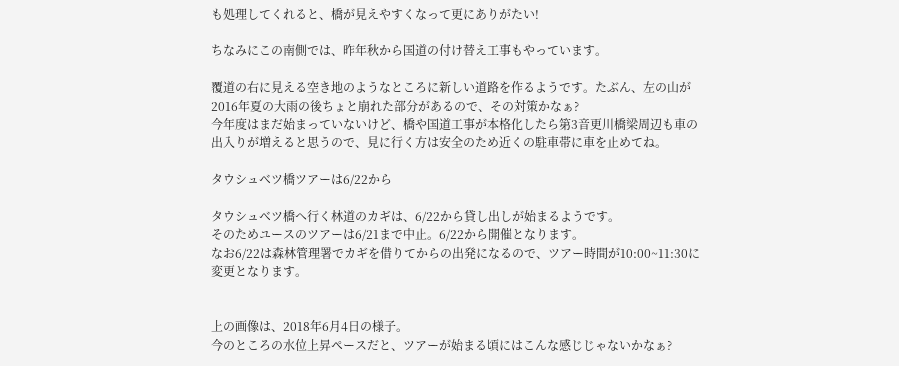も処理してくれると、橋が見えやすくなって更にありがたい!

ちなみにこの南側では、昨年秋から国道の付け替え工事もやっています。

覆道の右に見える空き地のようなところに新しい道路を作るようです。たぶん、左の山が2016年夏の大雨の後ちょと崩れた部分があるので、その対策かなぁ?
今年度はまだ始まっていないけど、橋や国道工事が本格化したら第3音更川橋梁周辺も車の出入りが増えると思うので、見に行く方は安全のため近くの駐車帯に車を止めてね。

タウシュベツ橋ツアーは6/22から

タウシュベツ橋へ行く林道のカギは、6/22から貸し出しが始まるようです。
そのためユースのツアーは6/21まで中止。6/22から開催となります。
なお6/22は森林管理署でカギを借りてからの出発になるので、ツアー時間が10:00~11:30に変更となります。


上の画像は、2018年6月4日の様子。
今のところの水位上昇ペースだと、ツアーが始まる頃にはこんな感じじゃないかなぁ?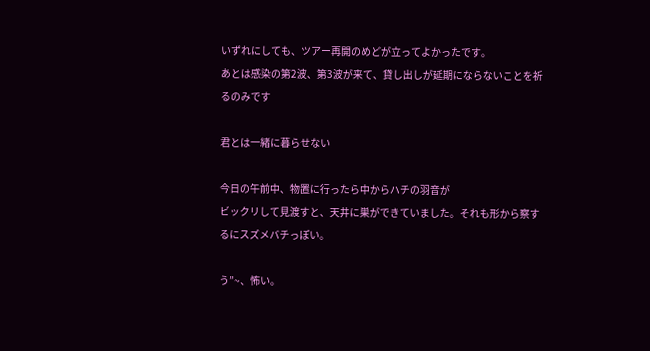いずれにしても、ツアー再開のめどが立ってよかったです。
あとは感染の第2波、第3波が来て、貸し出しが延期にならないことを祈るのみです

君とは一緒に暮らせない

今日の午前中、物置に行ったら中からハチの羽音が
ビックリして見渡すと、天井に巣ができていました。それも形から察するにスズメバチっぽい。

う”~、怖い。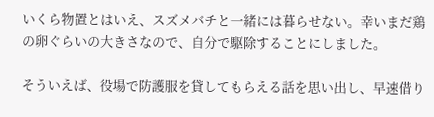いくら物置とはいえ、スズメバチと一緒には暮らせない。幸いまだ鶏の卵ぐらいの大きさなので、自分で駆除することにしました。

そういえば、役場で防護服を貸してもらえる話を思い出し、早速借り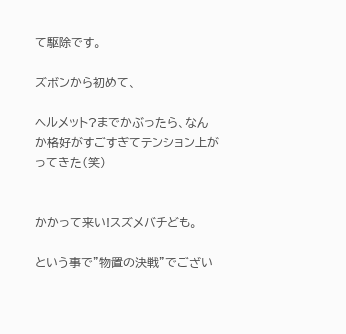て駆除です。

ズボンから初めて、

ヘルメット?までかぶったら、なんか格好がすごすぎてテンション上がってきた(笑)


かかって来い!スズメバチども。

という事で”物置の決戦”でござい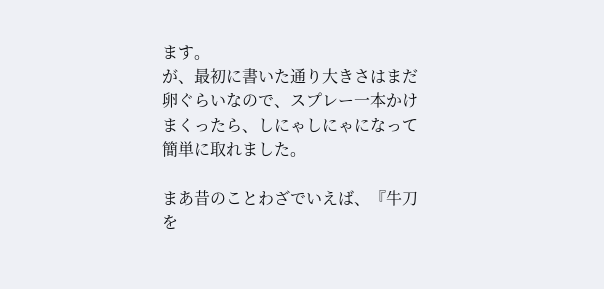ます。
が、最初に書いた通り大きさはまだ卵ぐらいなので、スプレー一本かけまくったら、しにゃしにゃになって簡単に取れました。

まあ昔のことわざでいえば、『牛刀を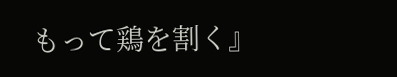もって鶏を割く』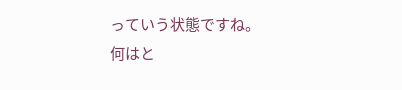っていう状態ですね。
何はと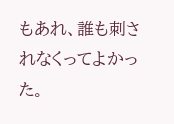もあれ、誰も刺されなくってよかった。